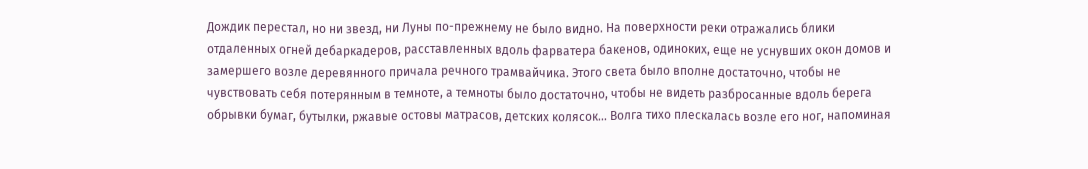Дождик перестал, но ни звезд, ни Луны по-прежнему не было видно. На поверхности реки отражались блики отдаленных огней дебаркадеров, расставленных вдоль фарватера бакенов, одиноких, еще не уснувших окон домов и замершего возле деревянного причала речного трамвайчика. Этого света было вполне достаточно, чтобы не чувствовать себя потерянным в темноте, а темноты было достаточно, чтобы не видеть разбросанные вдоль берега обрывки бумаг, бутылки, ржавые остовы матрасов, детских колясок... Волга тихо плескалась возле его ног, напоминая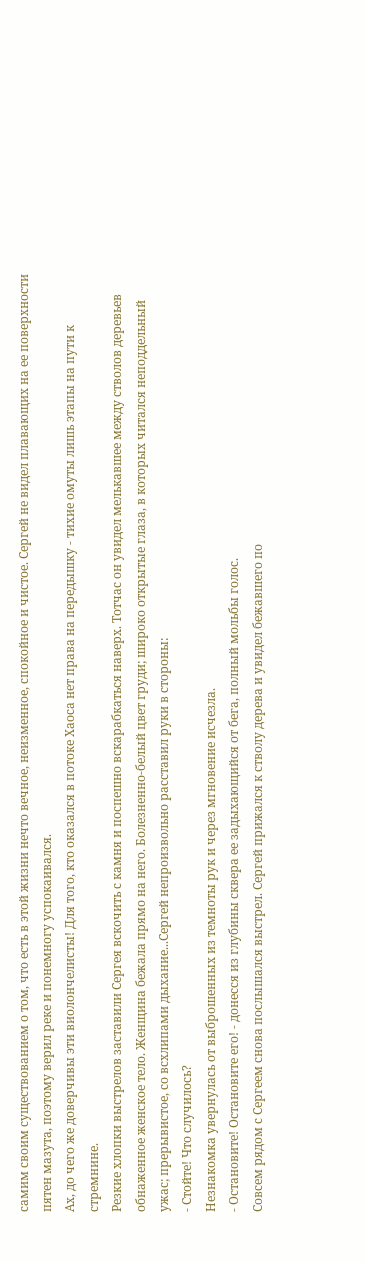самим своим существованием о том, что есть в этой жизни нечто вечное, неизменное, спокойное и чистое. Сергей не видел плавающих на ее поверхности пятен мазута, поэтому верил реке и понемногу успокаивался.
Ах, до чего же доверчивы эти виолончелисты! Для того, кто оказался в потоке Хаоса нет права на передышку - тихие омуты лишь этапы на пути к стремнине.
Резкие хлопки выстрелов заставили Сергея вскочить с камня и поспешно вскарабкаться наверх. Тотчас он увидел мелькавшее между стволов деревьев обнаженное женское тело. Женщина бежала прямо на него. Болезненно-белый цвет груди; широко открытые глаза, в которых читался неподдельный ужас; прерывистое, со всхлипами дыхание...Сергей непроизвольно расставил руки в стороны:
- Стойте! Что случилось?
Незнакомка увернулась от выброшенных из темноты рук и через мгновение исчезла.
- Остановите! Остановите его! - донесся из глубины сквера ее задыхающийся от бега, полный мольбы голос.
Совсем рядом с Сергеем снова послышался выстрел. Сергей прижался к стволу дерева и увидел бежавшего по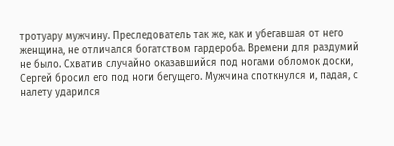тротуару мужчину. Преследователь так же, как и убегавшая от него женщина, не отличался богатством гардероба. Времени для раздумий не было. Схватив случайно оказавшийся под ногами обломок доски, Сергей бросил его под ноги бегущего. Мужчина споткнулся и, падая, с налету ударился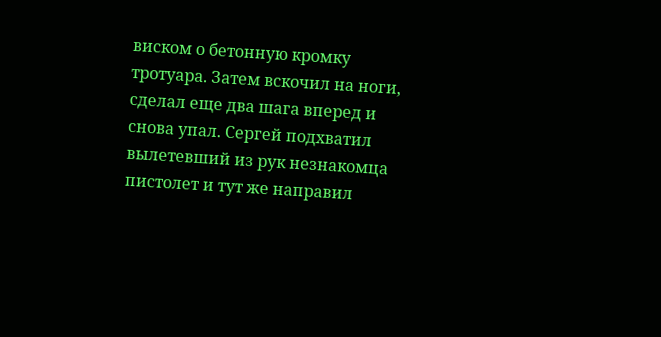виском о бетонную кромку тротуара. Затем вскочил на ноги, сделал еще два шага вперед и снова упал. Сергей подхватил вылетевший из рук незнакомца пистолет и тут же направил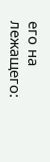его на лежащего: